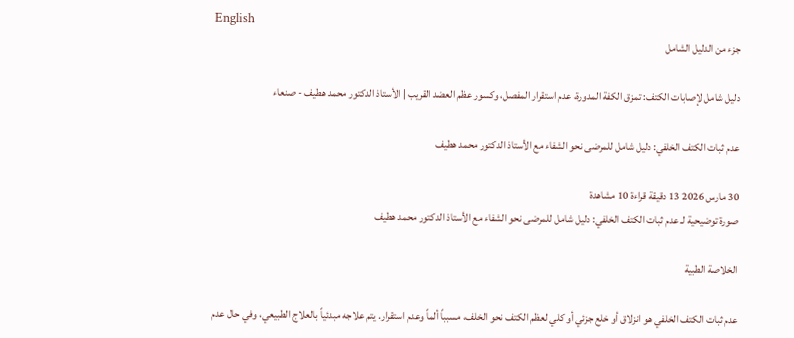English
جزء من الدليل الشامل

دليل شامل لإصابات الكتف: تمزق الكفة المدورة، عدم استقرار المفصل، وكسور عظم العضد القريب | الأستاذ الدكتور محمد هطيف - صنعاء

عدم ثبات الكتف الخلفي: دليل شامل للمرضى نحو الشفاء مع الأستاذ الدكتور محمد هطيف

30 مارس 2026 13 دقيقة قراءة 10 مشاهدة
صورة توضيحية لـ عدم ثبات الكتف الخلفي: دليل شامل للمرضى نحو الشفاء مع الأستاذ الدكتور محمد هطيف

الخلاصة الطبية

عدم ثبات الكتف الخلفي هو انزلاق أو خلع جزئي أو كلي لعظم الكتف نحو الخلف، مسبباً ألماً وعدم استقرار. يتم علاجه مبدئياً بالعلاج الطبيعي، وفي حال عدم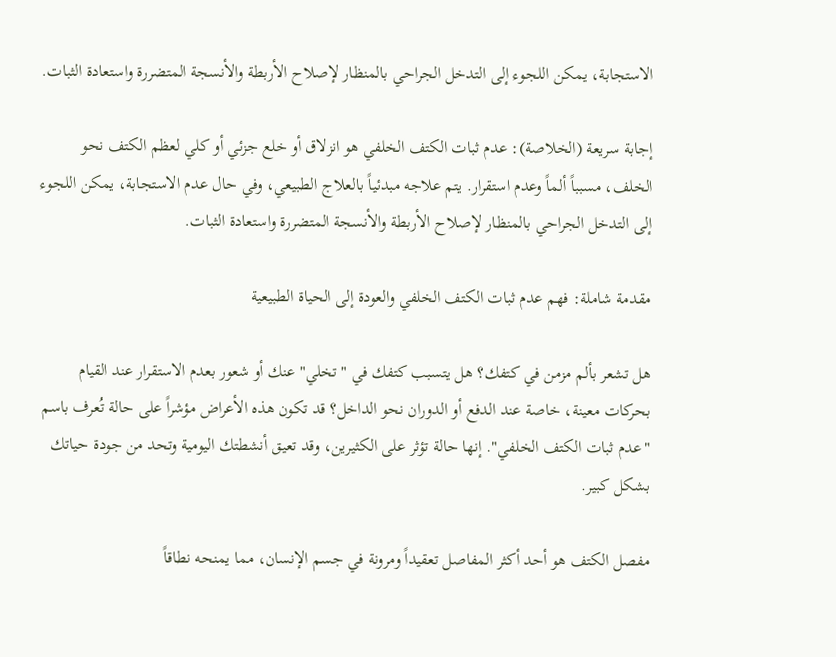الاستجابة، يمكن اللجوء إلى التدخل الجراحي بالمنظار لإصلاح الأربطة والأنسجة المتضررة واستعادة الثبات.

إجابة سريعة (الخلاصة): عدم ثبات الكتف الخلفي هو انزلاق أو خلع جزئي أو كلي لعظم الكتف نحو الخلف، مسبباً ألماً وعدم استقرار. يتم علاجه مبدئياً بالعلاج الطبيعي، وفي حال عدم الاستجابة، يمكن اللجوء إلى التدخل الجراحي بالمنظار لإصلاح الأربطة والأنسجة المتضررة واستعادة الثبات.

مقدمة شاملة: فهم عدم ثبات الكتف الخلفي والعودة إلى الحياة الطبيعية

هل تشعر بألم مزمن في كتفك؟ هل يتسبب كتفك في "تخلي" عنك أو شعور بعدم الاستقرار عند القيام بحركات معينة، خاصة عند الدفع أو الدوران نحو الداخل؟ قد تكون هذه الأعراض مؤشراً على حالة تُعرف باسم "عدم ثبات الكتف الخلفي". إنها حالة تؤثر على الكثيرين، وقد تعيق أنشطتك اليومية وتحد من جودة حياتك بشكل كبير.

مفصل الكتف هو أحد أكثر المفاصل تعقيداً ومرونة في جسم الإنسان، مما يمنحه نطاقاً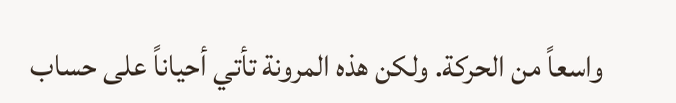واسعاً من الحركة. ولكن هذه المرونة تأتي أحياناً على حساب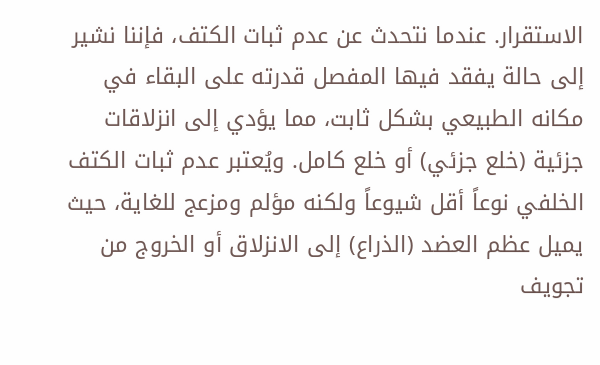الاستقرار. عندما نتحدث عن عدم ثبات الكتف، فإننا نشير إلى حالة يفقد فيها المفصل قدرته على البقاء في مكانه الطبيعي بشكل ثابت، مما يؤدي إلى انزلاقات جزئية (خلع جزئي) أو خلع كامل. ويُعتبر عدم ثبات الكتف الخلفي نوعاً أقل شيوعاً ولكنه مؤلم ومزعج للغاية، حيث يميل عظم العضد (الذراع) إلى الانزلاق أو الخروج من تجويف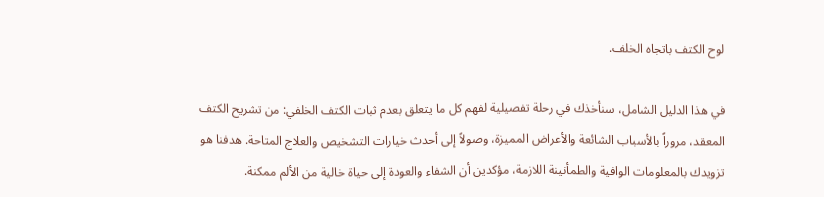لوح الكتف باتجاه الخلف.

في هذا الدليل الشامل، سنأخذك في رحلة تفصيلية لفهم كل ما يتعلق بعدم ثبات الكتف الخلفي: من تشريح الكتف المعقد، مروراً بالأسباب الشائعة والأعراض المميزة، وصولاً إلى أحدث خيارات التشخيص والعلاج المتاحة. هدفنا هو تزويدك بالمعلومات الوافية والطمأنينة اللازمة، مؤكدين أن الشفاء والعودة إلى حياة خالية من الألم ممكنة.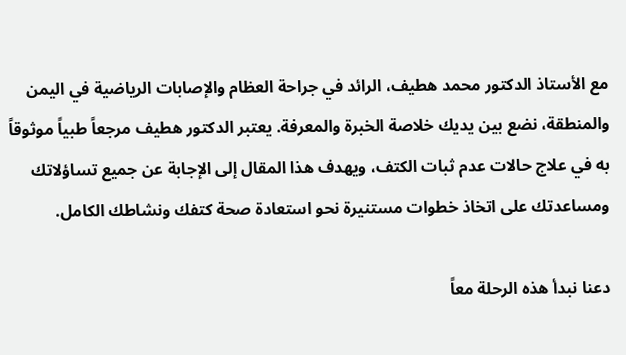مع الأستاذ الدكتور محمد هطيف، الرائد في جراحة العظام والإصابات الرياضية في اليمن والمنطقة، نضع بين يديك خلاصة الخبرة والمعرفة. يعتبر الدكتور هطيف مرجعاً طبياً موثوقاً به في علاج حالات عدم ثبات الكتف، ويهدف هذا المقال إلى الإجابة عن جميع تساؤلاتك ومساعدتك على اتخاذ خطوات مستنيرة نحو استعادة صحة كتفك ونشاطك الكامل.

دعنا نبدأ هذه الرحلة معاً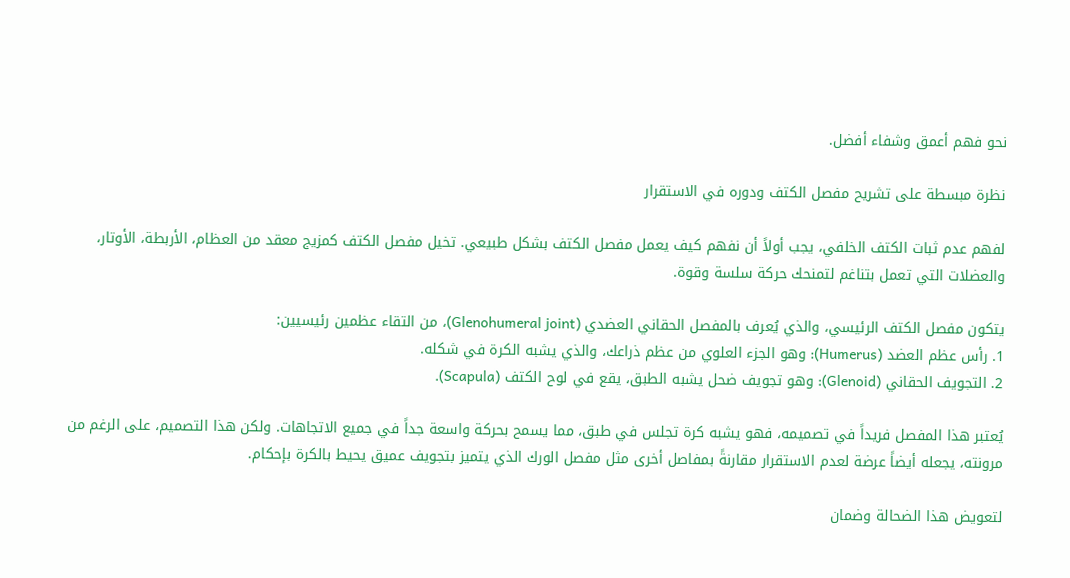نحو فهم أعمق وشفاء أفضل.

نظرة مبسطة على تشريح مفصل الكتف ودوره في الاستقرار

لفهم عدم ثبات الكتف الخلفي، يجب أولاً أن نفهم كيف يعمل مفصل الكتف بشكل طبيعي. تخيل مفصل الكتف كمزيج معقد من العظام، الأربطة، الأوتار، والعضلات التي تعمل بتناغم لتمنحك حركة سلسة وقوة.

يتكون مفصل الكتف الرئيسي، والذي يُعرف بالمفصل الحقاني العضدي (Glenohumeral joint)، من التقاء عظمين رئيسيين:
1. رأس عظم العضد (Humerus): وهو الجزء العلوي من عظم ذراعك، والذي يشبه الكرة في شكله.
2. التجويف الحقاني (Glenoid): وهو تجويف ضحل يشبه الطبق، يقع في لوح الكتف (Scapula).

يُعتبر هذا المفصل فريداً في تصميمه، فهو يشبه كرة تجلس في طبق، مما يسمح بحركة واسعة جداً في جميع الاتجاهات. ولكن هذا التصميم، على الرغم من مرونته، يجعله أيضاً عرضة لعدم الاستقرار مقارنةً بمفاصل أخرى مثل مفصل الورك الذي يتميز بتجويف عميق يحيط بالكرة بإحكام.

لتعويض هذا الضحالة وضمان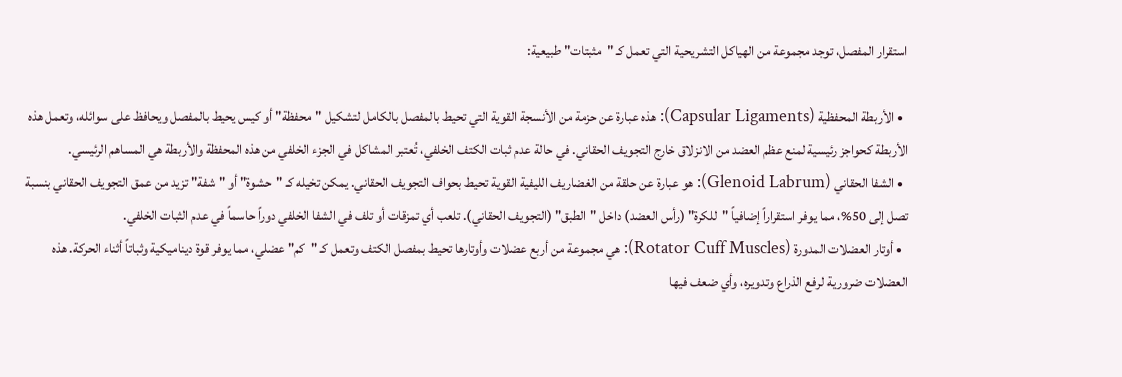استقرار المفصل، توجد مجموعة من الهياكل التشريحية التي تعمل كـ "مثبتات" طبيعية:

  • الأربطة المحفظية (Capsular Ligaments): هذه عبارة عن حزمة من الأنسجة القوية التي تحيط بالمفصل بالكامل لتشكيل "محفظة" أو كيس يحيط بالمفصل ويحافظ على سوائله، وتعمل هذه الأربطة كحواجز رئيسية لمنع عظم العضد من الانزلاق خارج التجويف الحقاني. في حالة عدم ثبات الكتف الخلفي، تُعتبر المشاكل في الجزء الخلفي من هذه المحفظة والأربطة هي المساهم الرئيسي.
  • الشفا الحقاني (Glenoid Labrum): هو عبارة عن حلقة من الغضاريف الليفية القوية تحيط بحواف التجويف الحقاني. يمكن تخيله كـ "حشوة" أو "شفة" تزيد من عمق التجويف الحقاني بنسبة تصل إلى 50%، مما يوفر استقراراً إضافياً "للكرة" (رأس العضد) داخل "الطبق" (التجويف الحقاني). تلعب أي تمزقات أو تلف في الشفا الخلفي دوراً حاسماً في عدم الثبات الخلفي.
  • أوتار العضلات المدورة (Rotator Cuff Muscles): هي مجموعة من أربع عضلات وأوتارها تحيط بمفصل الكتف وتعمل كـ "كم" عضلي، مما يوفر قوة ديناميكية وثباتاً أثناء الحركة. هذه العضلات ضرورية لرفع الذراع وتدويره، وأي ضعف فيها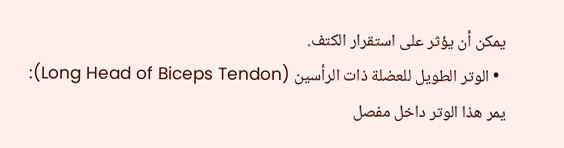يمكن أن يؤثر على استقرار الكتف.
  • الوتر الطويل للعضلة ذات الرأسين (Long Head of Biceps Tendon): يمر هذا الوتر داخل مفصل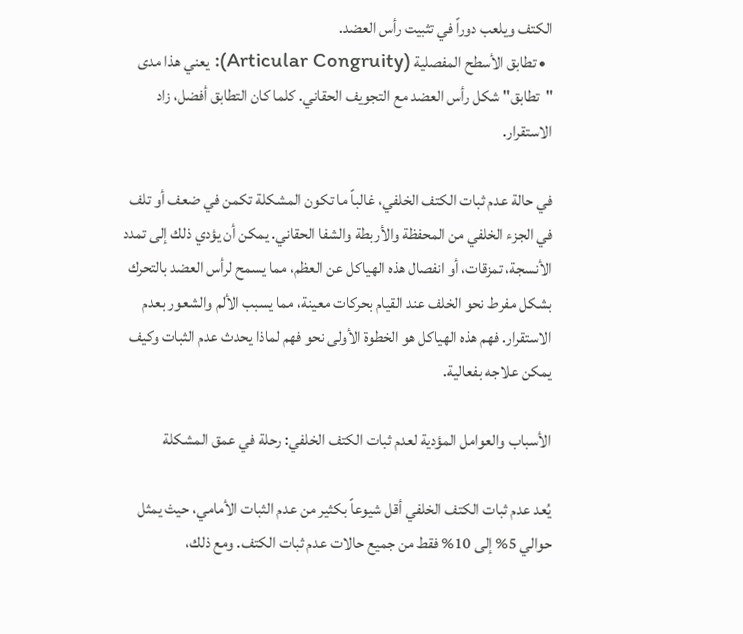الكتف ويلعب دوراً في تثبيت رأس العضد.
  • تطابق الأسطح المفصلية (Articular Congruity): يعني هذا مدى "تطابق" شكل رأس العضد مع التجويف الحقاني. كلما كان التطابق أفضل، زاد الاستقرار.

في حالة عدم ثبات الكتف الخلفي، غالباً ما تكون المشكلة تكمن في ضعف أو تلف في الجزء الخلفي من المحفظة والأربطة والشفا الحقاني. يمكن أن يؤدي ذلك إلى تمدد الأنسجة، تمزقات، أو انفصال هذه الهياكل عن العظم، مما يسمح لرأس العضد بالتحرك بشكل مفرط نحو الخلف عند القيام بحركات معينة، مما يسبب الألم والشعور بعدم الاستقرار. فهم هذه الهياكل هو الخطوة الأولى نحو فهم لماذا يحدث عدم الثبات وكيف يمكن علاجه بفعالية.

الأسباب والعوامل المؤدية لعدم ثبات الكتف الخلفي: رحلة في عمق المشكلة

يُعد عدم ثبات الكتف الخلفي أقل شيوعاً بكثير من عدم الثبات الأمامي، حيث يمثل حوالي 5% إلى 10% فقط من جميع حالات عدم ثبات الكتف. ومع ذلك،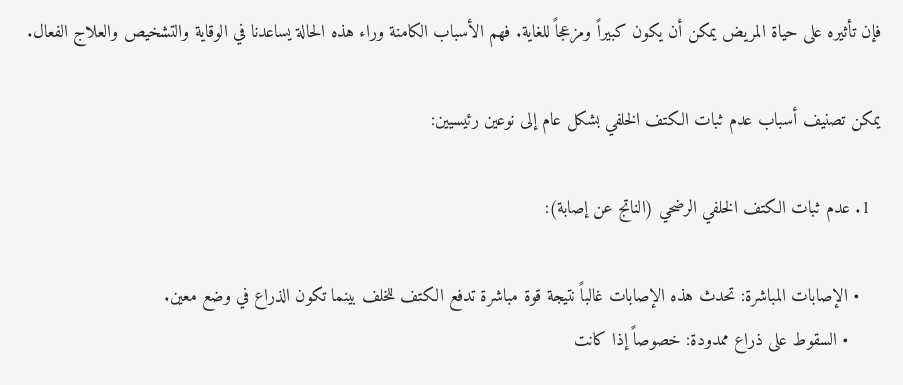فإن تأثيره على حياة المريض يمكن أن يكون كبيراً ومزعجاً للغاية. فهم الأسباب الكامنة وراء هذه الحالة يساعدنا في الوقاية والتشخيص والعلاج الفعال.

يمكن تصنيف أسباب عدم ثبات الكتف الخلفي بشكل عام إلى نوعين رئيسيين:

  1. عدم ثبات الكتف الخلفي الرضحي (الناتج عن إصابة):

    • الإصابات المباشرة: تحدث هذه الإصابات غالباً نتيجة قوة مباشرة تدفع الكتف للخلف بينما تكون الذراع في وضع معين.
      • السقوط على ذراع ممدودة: خصوصاً إذا كانت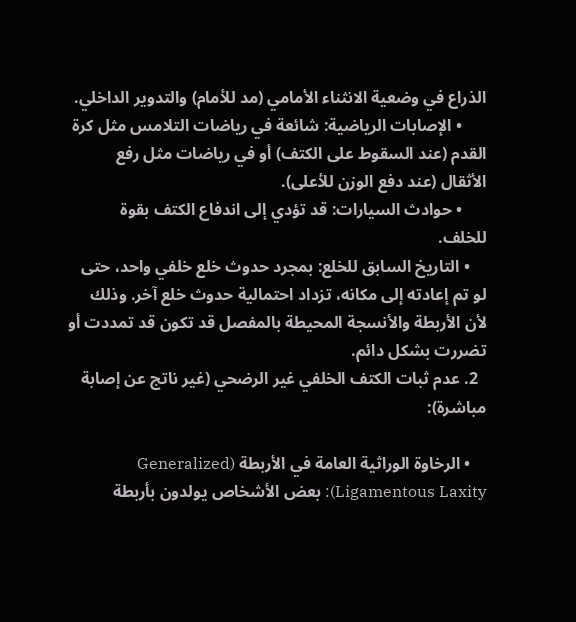الذراع في وضعية الانثناء الأمامي (مد للأمام) والتدوير الداخلي.
      • الإصابات الرياضية: شائعة في رياضات التلامس مثل كرة القدم (عند السقوط على الكتف) أو في رياضات مثل رفع الأثقال (عند دفع الوزن للأعلى).
      • حوادث السيارات: قد تؤدي إلى اندفاع الكتف بقوة للخلف.
    • التاريخ السابق للخلع: بمجرد حدوث خلع خلفي واحد، حتى لو تم إعادته إلى مكانه، تزداد احتمالية حدوث خلع آخر. وذلك لأن الأربطة والأنسجة المحيطة بالمفصل قد تكون قد تمددت أو تضررت بشكل دائم.
  2. عدم ثبات الكتف الخلفي غير الرضحي (غير ناتج عن إصابة مباشرة):

    • الرخاوة الوراثية العامة في الأربطة (Generalized Ligamentous Laxity): بعض الأشخاص يولدون بأربطة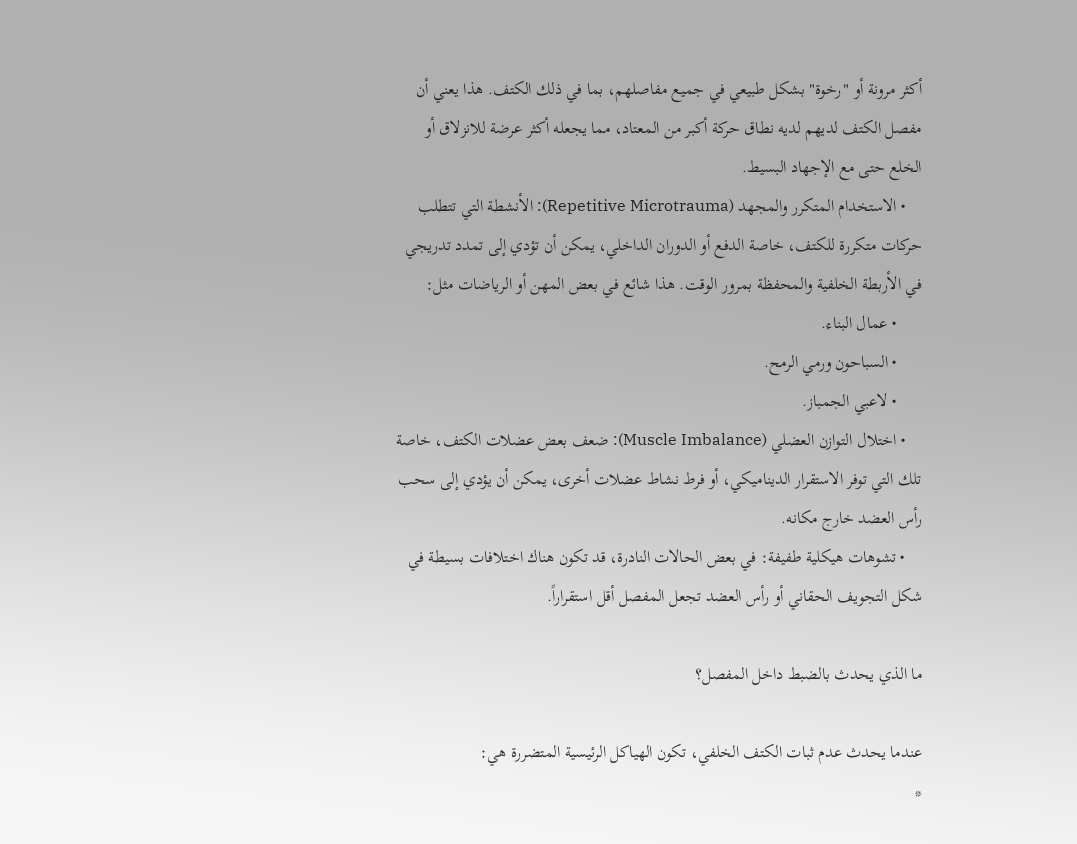أكثر مرونة أو "رخوة" بشكل طبيعي في جميع مفاصلهم، بما في ذلك الكتف. هذا يعني أن مفصل الكتف لديهم لديه نطاق حركة أكبر من المعتاد، مما يجعله أكثر عرضة للانزلاق أو الخلع حتى مع الإجهاد البسيط.
    • الاستخدام المتكرر والمجهد (Repetitive Microtrauma): الأنشطة التي تتطلب حركات متكررة للكتف، خاصة الدفع أو الدوران الداخلي، يمكن أن تؤدي إلى تمدد تدريجي في الأربطة الخلفية والمحفظة بمرور الوقت. هذا شائع في بعض المهن أو الرياضات مثل:
      • عمال البناء.
      • السباحون ورمي الرمح.
      • لاعبي الجمباز.
    • اختلال التوازن العضلي (Muscle Imbalance): ضعف بعض عضلات الكتف، خاصة تلك التي توفر الاستقرار الديناميكي، أو فرط نشاط عضلات أخرى، يمكن أن يؤدي إلى سحب رأس العضد خارج مكانه.
    • تشوهات هيكلية طفيفة: في بعض الحالات النادرة، قد تكون هناك اختلافات بسيطة في شكل التجويف الحقاني أو رأس العضد تجعل المفصل أقل استقراراً.

ما الذي يحدث بالضبط داخل المفصل؟

عندما يحدث عدم ثبات الكتف الخلفي، تكون الهياكل الرئيسية المتضررة هي:
*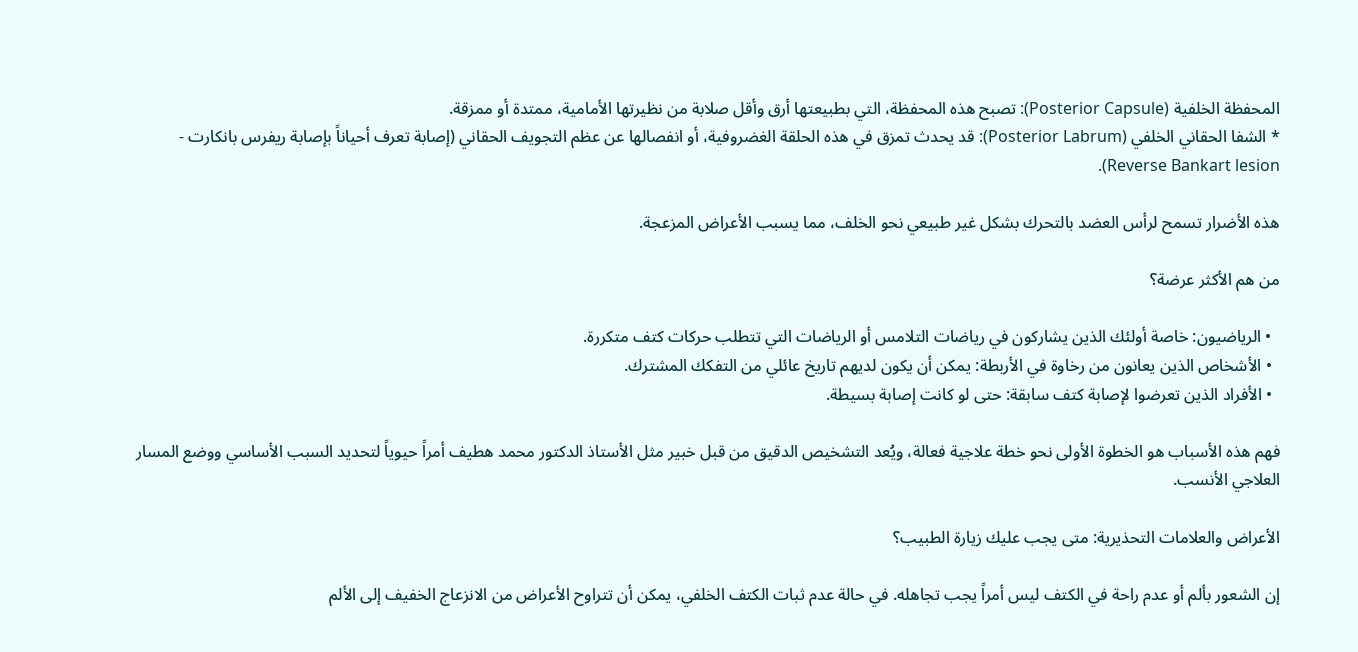المحفظة الخلفية (Posterior Capsule): تصبح هذه المحفظة، التي بطبيعتها أرق وأقل صلابة من نظيرتها الأمامية، ممتدة أو ممزقة.
* الشفا الحقاني الخلفي (Posterior Labrum): قد يحدث تمزق في هذه الحلقة الغضروفية، أو انفصالها عن عظم التجويف الحقاني (إصابة تعرف أحياناً بإصابة ريفرس بانكارت - Reverse Bankart lesion).

هذه الأضرار تسمح لرأس العضد بالتحرك بشكل غير طبيعي نحو الخلف، مما يسبب الأعراض المزعجة.

من هم الأكثر عرضة؟

  • الرياضيون: خاصة أولئك الذين يشاركون في رياضات التلامس أو الرياضات التي تتطلب حركات كتف متكررة.
  • الأشخاص الذين يعانون من رخاوة في الأربطة: يمكن أن يكون لديهم تاريخ عائلي من التفكك المشترك.
  • الأفراد الذين تعرضوا لإصابة كتف سابقة: حتى لو كانت إصابة بسيطة.

فهم هذه الأسباب هو الخطوة الأولى نحو خطة علاجية فعالة، ويُعد التشخيص الدقيق من قبل خبير مثل الأستاذ الدكتور محمد هطيف أمراً حيوياً لتحديد السبب الأساسي ووضع المسار العلاجي الأنسب.

الأعراض والعلامات التحذيرية: متى يجب عليك زيارة الطبيب؟

إن الشعور بألم أو عدم راحة في الكتف ليس أمراً يجب تجاهله. في حالة عدم ثبات الكتف الخلفي، يمكن أن تتراوح الأعراض من الانزعاج الخفيف إلى الألم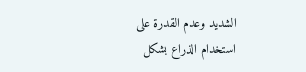الشديد وعدم القدرة على استخدام الذراع بشكل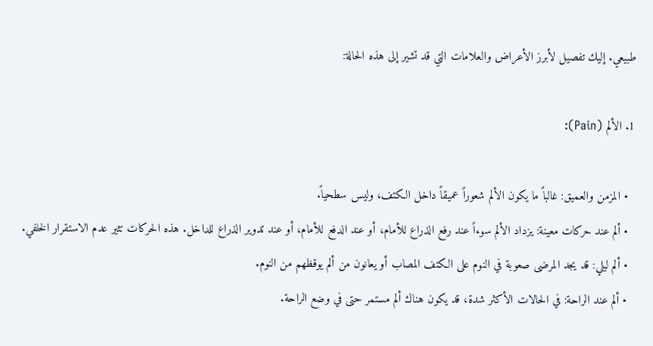طبيعي. إليك تفصيل لأبرز الأعراض والعلامات التي قد تشير إلى هذه الحالة:

1. الألم (Pain):

  • المزمن والعميق: غالباً ما يكون الألم شعوراً عميقاً داخل الكتف، وليس سطحياً.
  • ألم عند حركات معينة: يزداد الألم سوءاً عند رفع الذراع للأمام، أو عند الدفع للأمام، أو عند تدوير الذراع للداخل. هذه الحركات تثير عدم الاستقرار الخلفي.
  • ألم ليلي: قد يجد المرضى صعوبة في النوم على الكتف المصاب أو يعانون من ألم يوقظهم من النوم.
  • ألم عند الراحة: في الحالات الأكثر شدة، قد يكون هناك ألم مستمر حتى في وضع الراحة.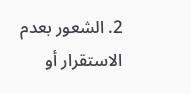2. الشعور بعدم الاستقرار أو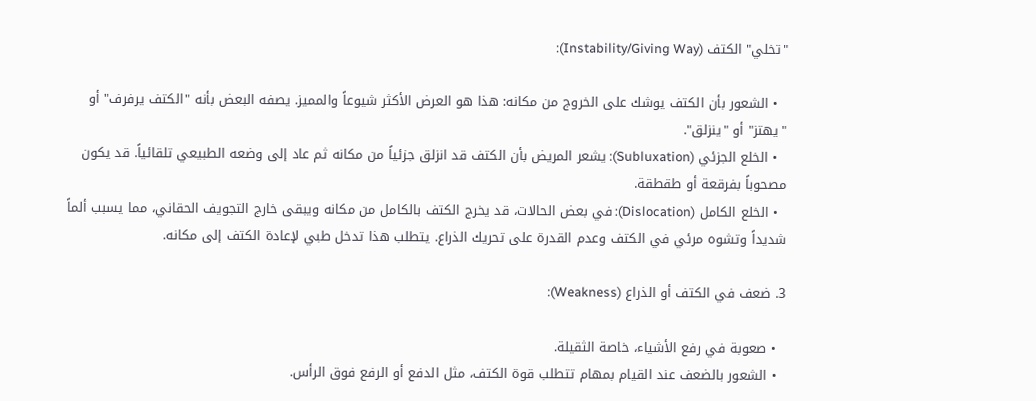"تخلي" الكتف (Instability/Giving Way):

  • الشعور بأن الكتف يوشك على الخروج من مكانه: هذا هو العرض الأكثر شيوعاً والمميز. يصفه البعض بأنه "الكتف يرفرف" أو "يهتز" أو "ينزلق".
  • الخلع الجزئي (Subluxation): يشعر المريض بأن الكتف قد انزلق جزئياً من مكانه ثم عاد إلى وضعه الطبيعي تلقائياً. قد يكون مصحوباً بفرقعة أو طقطقة.
  • الخلع الكامل (Dislocation): في بعض الحالات، قد يخرج الكتف بالكامل من مكانه ويبقى خارج التجويف الحقاني، مما يسبب ألماً شديداً وتشوه مرئي في الكتف وعدم القدرة على تحريك الذراع. يتطلب هذا تدخل طبي لإعادة الكتف إلى مكانه.

3. ضعف في الكتف أو الذراع (Weakness):

  • صعوبة في رفع الأشياء، خاصة الثقيلة.
  • الشعور بالضعف عند القيام بمهام تتطلب قوة الكتف، مثل الدفع أو الرفع فوق الرأس.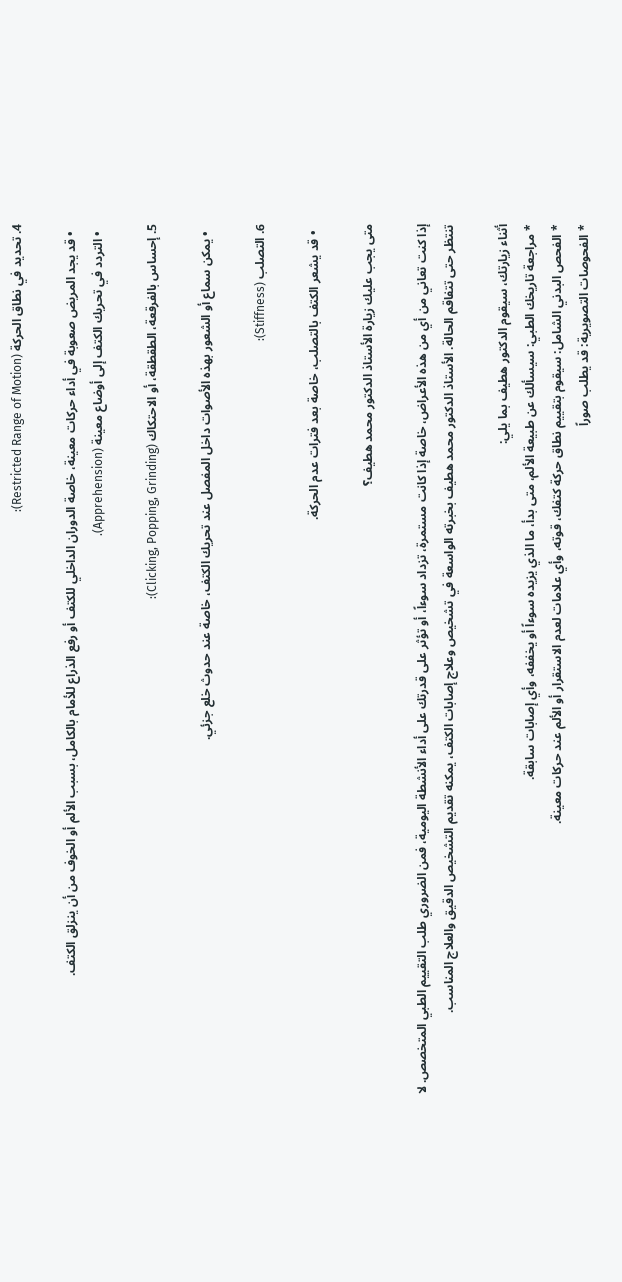4. تحديد في نطاق الحركة (Restricted Range of Motion):

  • قد يجد المريض صعوبة في أداء حركات معينة، خاصة الدوران الداخلي للكتف أو رفع الذراع للأمام بالكامل، بسبب الألم أو الخوف من أن ينزلق الكتف.
  • التردد في تحريك الكتف إلى أوضاع معينة (Apprehension).

5. إحساس بالفرقعة، الطقطقة، أو الاحتكاك (Clicking, Popping, Grinding):

  • يمكن سماع أو الشعور بهذه الأصوات داخل المفصل عند تحريك الكتف، خاصة عند حدوث خلع جزئي.

6. التصلب (Stiffness):

  • قد يشعر الكتف بالتصلب، خاصة بعد فترات عدم الحركة.

متى يجب عليك زيارة الأستاذ الدكتور محمد هطيف؟

إذا كنت تعاني من أي من هذه الأعراض، خاصة إذا كانت مستمرة، تزداد سوءاً، أو تؤثر على قدرتك على أداء الأنشطة اليومية، فمن الضروري طلب التقييم الطبي المتخصص. لا تنتظر حتى تتفاقم الحالة. الأستاذ الدكتور محمد هطيف بخبرته الواسعة في تشخيص وعلاج إصابات الكتف، يمكنه تقديم التشخيص الدقيق والعلاج المناسب.

أثناء زيارتك، سيقوم الدكتور هطيف بما يلي:
* مراجعة تاريخك الطبي: سيسألك عن طبيعة الألم، متى بدأ، ما الذي يزيده سوءاً أو يخففه، وأي إصابات سابقة.
* الفحص البدني الشامل: سيقوم بتقييم نطاق حركة كتفك، قوته، وأي علامات لعدم الاستقرار أو الألم عند حركات معينة.
* الفحوصات التصويرية: قد يطلب صوراً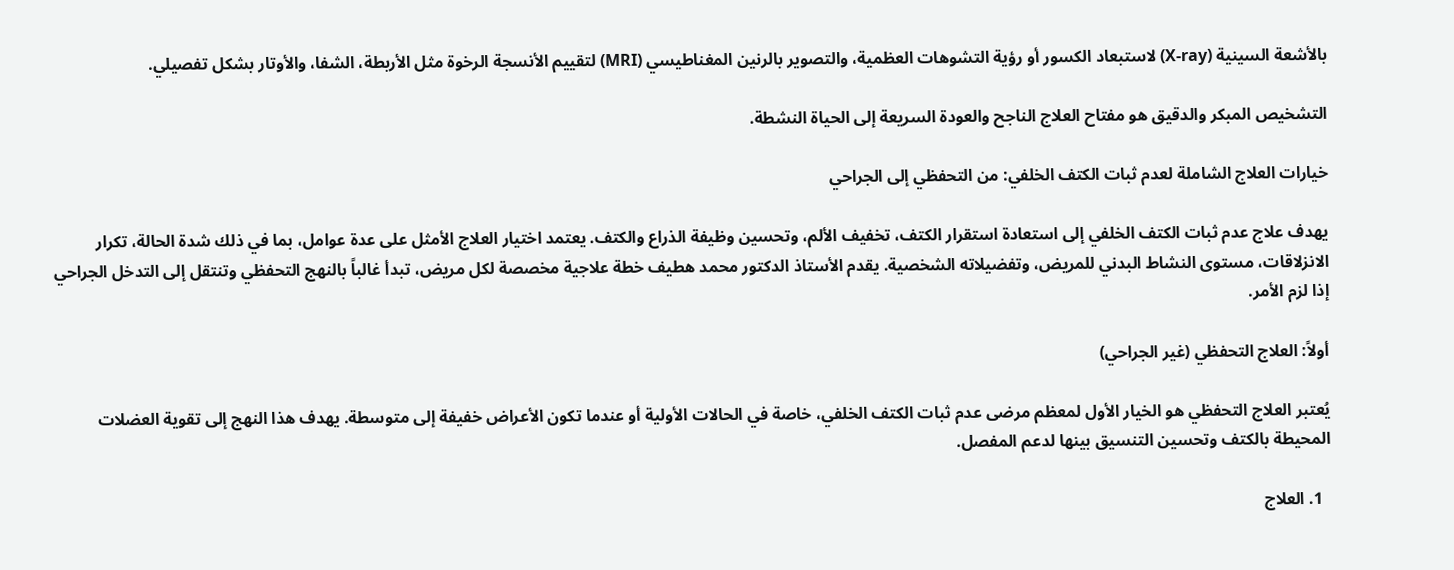بالأشعة السينية (X-ray) لاستبعاد الكسور أو رؤية التشوهات العظمية، والتصوير بالرنين المغناطيسي (MRI) لتقييم الأنسجة الرخوة مثل الأربطة، الشفا، والأوتار بشكل تفصيلي.

التشخيص المبكر والدقيق هو مفتاح العلاج الناجح والعودة السريعة إلى الحياة النشطة.

خيارات العلاج الشاملة لعدم ثبات الكتف الخلفي: من التحفظي إلى الجراحي

يهدف علاج عدم ثبات الكتف الخلفي إلى استعادة استقرار الكتف، تخفيف الألم، وتحسين وظيفة الذراع والكتف. يعتمد اختيار العلاج الأمثل على عدة عوامل، بما في ذلك شدة الحالة، تكرار الانزلاقات، مستوى النشاط البدني للمريض، وتفضيلاته الشخصية. يقدم الأستاذ الدكتور محمد هطيف خطة علاجية مخصصة لكل مريض، تبدأ غالباً بالنهج التحفظي وتنتقل إلى التدخل الجراحي إذا لزم الأمر.

أولاً: العلاج التحفظي (غير الجراحي)

يُعتبر العلاج التحفظي هو الخيار الأول لمعظم مرضى عدم ثبات الكتف الخلفي، خاصة في الحالات الأولية أو عندما تكون الأعراض خفيفة إلى متوسطة. يهدف هذا النهج إلى تقوية العضلات المحيطة بالكتف وتحسين التنسيق بينها لدعم المفصل.

  1. العلاج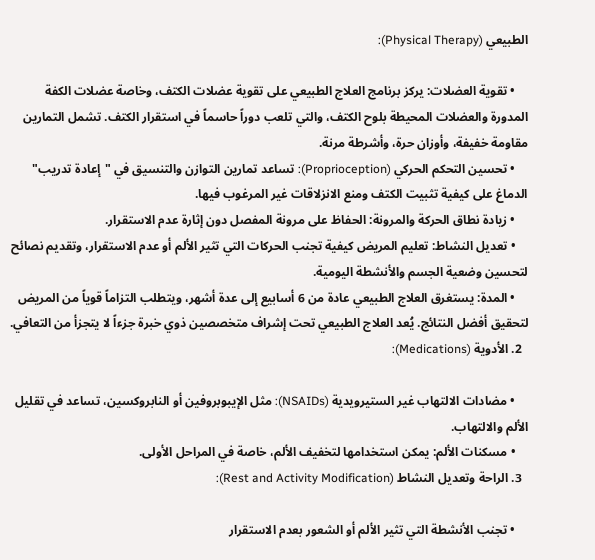الطبيعي (Physical Therapy):

    • تقوية العضلات: يركز برنامج العلاج الطبيعي على تقوية عضلات الكتف، وخاصة عضلات الكفة المدورة والعضلات المحيطة بلوح الكتف، والتي تلعب دوراً حاسماً في استقرار الكتف. تشمل التمارين مقاومة خفيفة، وأوزان حرة، وأشرطة مرنة.
    • تحسين التحكم الحركي (Proprioception): تساعد تمارين التوازن والتنسيق في "إعادة تدريب" الدماغ على كيفية تثبيت الكتف ومنع الانزلاقات غير المرغوب فيها.
    • زيادة نطاق الحركة والمرونة: الحفاظ على مرونة المفصل دون إثارة عدم الاستقرار.
    • تعديل النشاط: تعليم المريض كيفية تجنب الحركات التي تثير الألم أو عدم الاستقرار، وتقديم نصائح لتحسين وضعية الجسم والأنشطة اليومية.
    • المدة: يستغرق العلاج الطبيعي عادة من 6 أسابيع إلى عدة أشهر، ويتطلب التزاماً قوياً من المريض لتحقيق أفضل النتائج. يُعد العلاج الطبيعي تحت إشراف متخصصين ذوي خبرة جزءاً لا يتجزأ من التعافي.
  2. الأدوية (Medications):

    • مضادات الالتهاب غير الستيرويدية (NSAIDs): مثل الإيبوبروفين أو النابروكسين، تساعد في تقليل الألم والالتهاب.
    • مسكنات الألم: يمكن استخدامها لتخفيف الألم، خاصة في المراحل الأولى.
  3. الراحة وتعديل النشاط (Rest and Activity Modification):

    • تجنب الأنشطة التي تثير الألم أو الشعور بعدم الاستقرار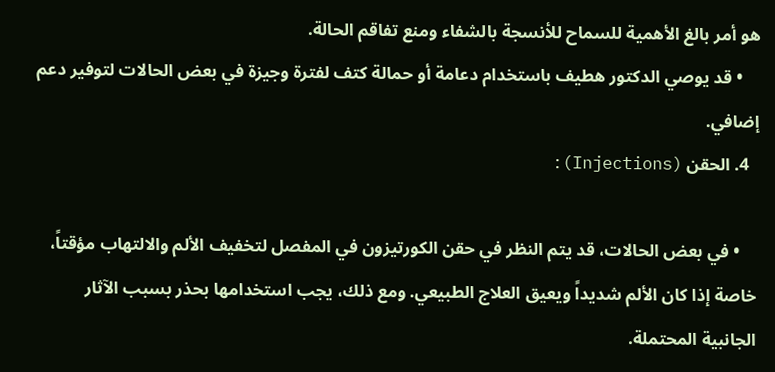هو أمر بالغ الأهمية للسماح للأنسجة بالشفاء ومنع تفاقم الحالة.
    • قد يوصي الدكتور هطيف باستخدام دعامة أو حمالة كتف لفترة وجيزة في بعض الحالات لتوفير دعم إضافي.
  4. الحقن (Injections):

    • في بعض الحالات، قد يتم النظر في حقن الكورتيزون في المفصل لتخفيف الألم والالتهاب مؤقتاً، خاصة إذا كان الألم شديداً ويعيق العلاج الطبيعي. ومع ذلك، يجب استخدامها بحذر بسبب الآثار الجانبية المحتملة.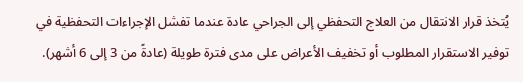يُتخذ قرار الانتقال من العلاج التحفظي إلى الجراحي عادة عندما تفشل الإجراءات التحفظية في توفير الاستقرار المطلوب أو تخفيف الأعراض على مدى فترة طويلة (عادةً من 3 إلى 6 أشهر).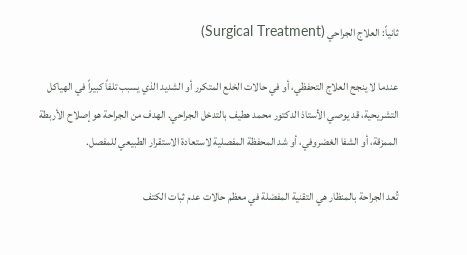ثانياً: العلاج الجراحي (Surgical Treatment)

عندما لا ينجح العلاج التحفظي، أو في حالات الخلع المتكرر أو الشديد الذي يسبب تلفاً كبيراً في الهياكل التشريحية، قد يوصي الأستاذ الدكتور محمد هطيف بالتدخل الجراحي. الهدف من الجراحة هو إصلاح الأربطة الممزقة، أو الشفا الغضروفي، أو شد المحفظة المفصلية لاستعادة الاستقرار الطبيعي للمفصل.

تُعد الجراحة بالمنظار هي التقنية المفضلة في معظم حالات عدم ثبات الكتف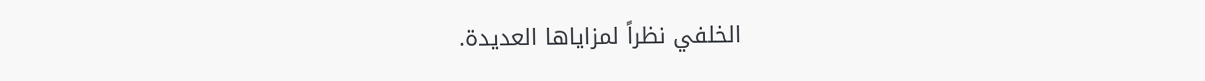الخلفي نظراً لمزاياها العديدة.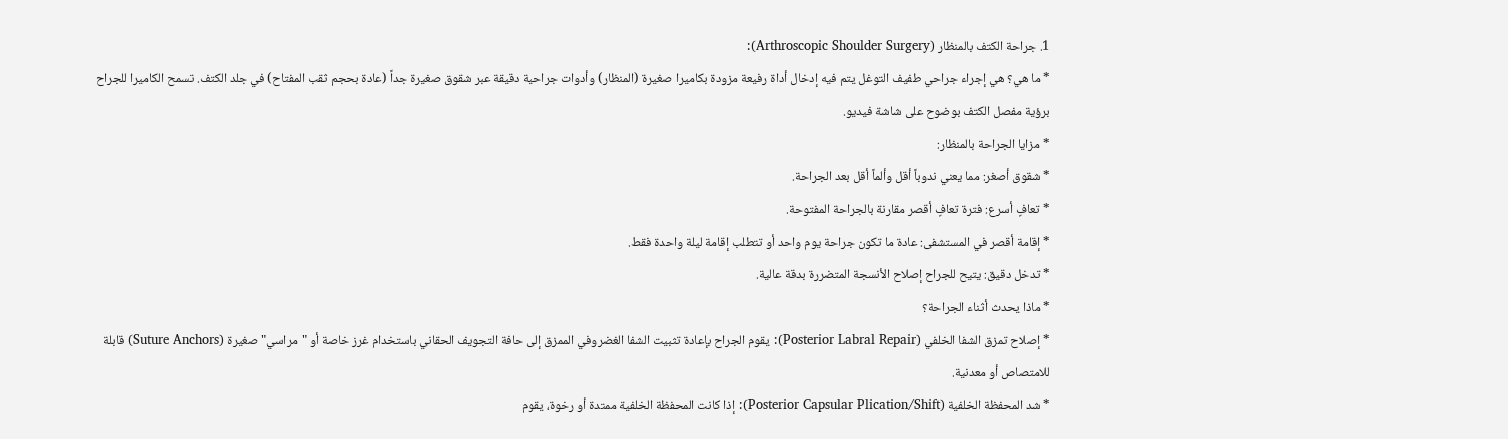1. جراحة الكتف بالمنظار (Arthroscopic Shoulder Surgery):
* ما هي؟ هي إجراء جراحي طفيف التوغل يتم فيه إدخال أداة رفيعة مزودة بكاميرا صغيرة (المنظار) وأدوات جراحية دقيقة عبر شقوق صغيرة جداً (عادة بحجم ثقب المفتاح) في جلد الكتف. تسمح الكاميرا للجراح برؤية مفصل الكتف بوضوح على شاشة فيديو.
* مزايا الجراحة بالمنظار:
* شقوق أصغر: مما يعني ندوباً أقل وألماً أقل بعد الجراحة.
* تعافٍ أسرع: فترة تعافٍ أقصر مقارنة بالجراحة المفتوحة.
* إقامة أقصر في المستشفى: عادة ما تكون جراحة يوم واحد أو تتطلب إقامة ليلة واحدة فقط.
* تدخل دقيق: يتيح للجراح إصلاح الأنسجة المتضررة بدقة عالية.
* ماذا يحدث أثناء الجراحة؟
* إصلاح تمزق الشفا الخلفي (Posterior Labral Repair): يقوم الجراح بإعادة تثبيت الشفا الغضروفي الممزق إلى حافة التجويف الحقاني باستخدام غرز خاصة أو "مراسي" صغيرة (Suture Anchors) قابلة للامتصاص أو معدنية.
* شد المحفظة الخلفية (Posterior Capsular Plication/Shift): إذا كانت المحفظة الخلفية ممتدة أو رخوة، يقوم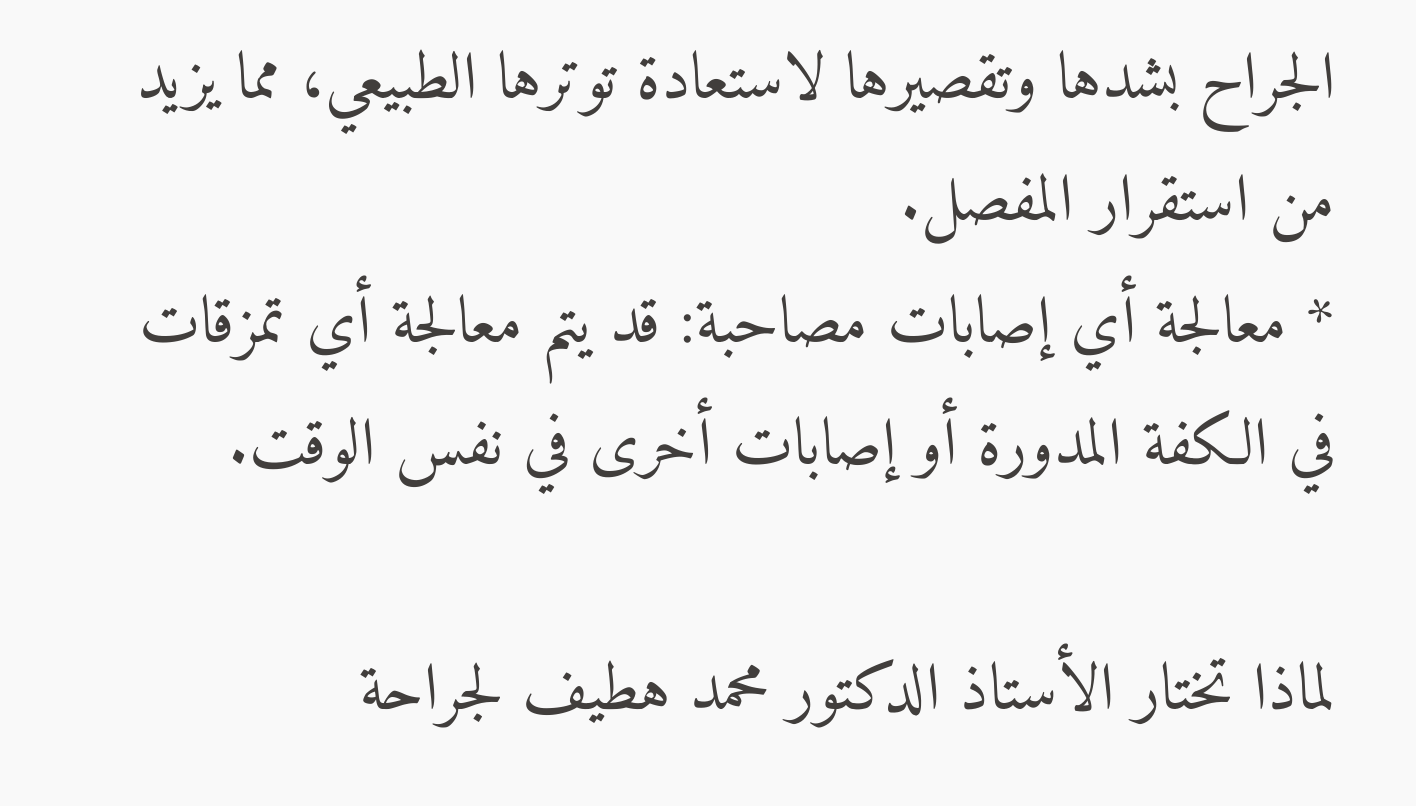الجراح بشدها وتقصيرها لاستعادة توترها الطبيعي، مما يزيد من استقرار المفصل.
* معالجة أي إصابات مصاحبة: قد يتم معالجة أي تمزقات في الكفة المدورة أو إصابات أخرى في نفس الوقت.

لماذا تختار الأستاذ الدكتور محمد هطيف لجراحة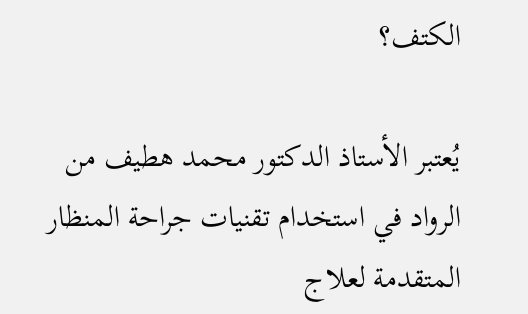الكتف؟

يُعتبر الأستاذ الدكتور محمد هطيف من الرواد في استخدام تقنيات جراحة المنظار المتقدمة لعلاج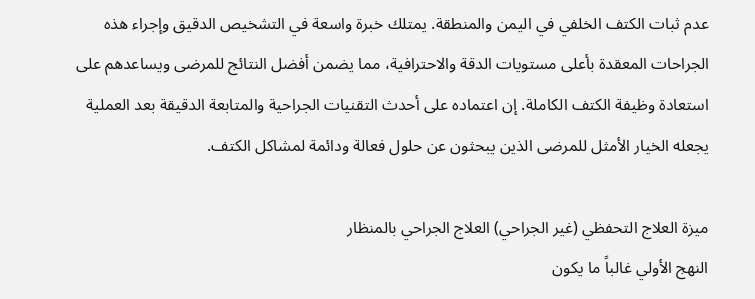عدم ثبات الكتف الخلفي في اليمن والمنطقة. يمتلك خبرة واسعة في التشخيص الدقيق وإجراء هذه الجراحات المعقدة بأعلى مستويات الدقة والاحترافية، مما يضمن أفضل النتائج للمرضى ويساعدهم على استعادة وظيفة الكتف الكاملة. إن اعتماده على أحدث التقنيات الجراحية والمتابعة الدقيقة بعد العملية يجعله الخيار الأمثل للمرضى الذين يبحثون عن حلول فعالة ودائمة لمشاكل الكتف.

ميزة العلاج التحفظي (غير الجراحي) العلاج الجراحي بالمنظار
النهج الأولي غالباً ما يكون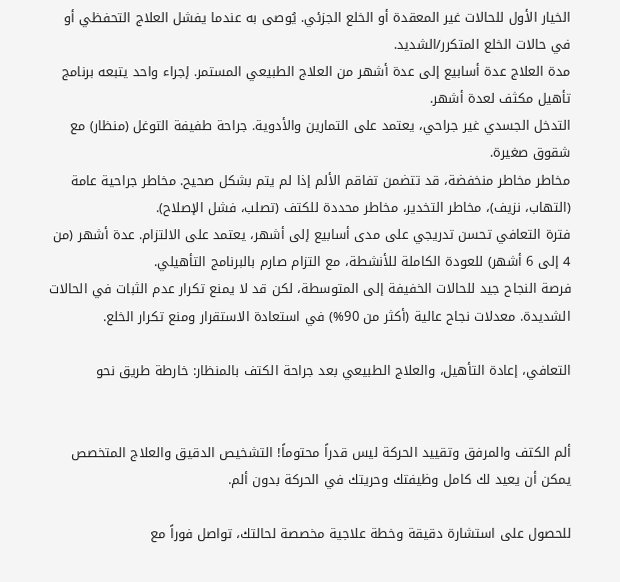الخيار الأول للحالات غير المعقدة أو الخلع الجزئي. يُوصى به عندما يفشل العلاج التحفظي أو في حالات الخلع المتكرر/الشديد.
مدة العلاج عدة أسابيع إلى عدة أشهر من العلاج الطبيعي المستمر. إجراء واحد يتبعه برنامج تأهيل مكثف لعدة أشهر.
التدخل الجسدي غير جراحي، يعتمد على التمارين والأدوية. جراحة طفيفة التوغل (منظار) مع شقوق صغيرة.
مخاطر مخاطر منخفضة، قد تتضمن تفاقم الألم إذا لم يتم بشكل صحيح. مخاطر جراحية عامة (التهاب، نزيف)، مخاطر التخدير، مخاطر محددة للكتف (تصلب، فشل الإصلاح).
فترة التعافي تحسن تدريجي على مدى أسابيع إلى أشهر، يعتمد على الالتزام. عدة أشهر (من 4 إلى 6 أشهر) للعودة الكاملة للأنشطة، مع التزام صارم بالبرنامج التأهيلي.
فرصة النجاح جيد للحالات الخفيفة إلى المتوسطة، لكن قد لا يمنع تكرار عدم الثبات في الحالات الشديدة. معدلات نجاح عالية (أكثر من 90%) في استعادة الاستقرار ومنع تكرار الخلع.

التعافي، إعادة التأهيل، والعلاج الطبيعي بعد جراحة الكتف بالمنظار: خارطة طريق نحو


ألم الكتف والمرفق وتقييد الحركة ليس قدراً محتوماً! التشخيص الدقيق والعلاج المتخصص يمكن أن يعيد لك كامل وظيفتك وحريتك في الحركة بدون ألم.

للحصول على استشارة دقيقة وخطة علاجية مخصصة لحالتك، تواصل فوراً مع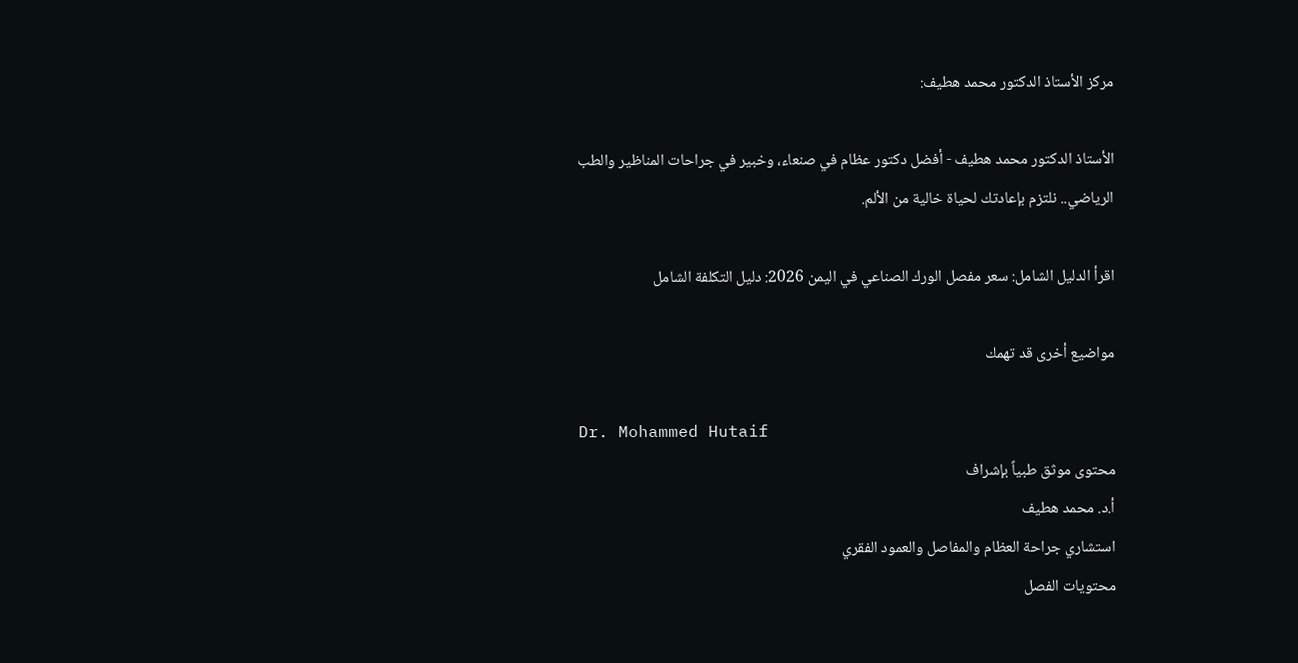مركز الأستاذ الدكتور محمد هطيف:

الأستاذ الدكتور محمد هطيف - أفضل دكتور عظام في صنعاء، وخبير في جراحات المناظير والطب الرياضي.. نلتزم بإعادتك لحياة خالية من الألم.

اقرأ الدليل الشامل: سعر مفصل الورك الصناعي في اليمن 2026: دليل التكلفة الشامل

مواضيع أخرى قد تهمك

Dr. Mohammed Hutaif
محتوى موثق طبياً بإشراف
أ.د. محمد هطيف
استشاري جراحة العظام والمفاصل والعمود الفقري
محتويات الفصل